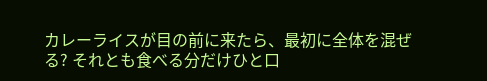カレーライスが目の前に来たら、最初に全体を混ぜる? それとも食べる分だけひと口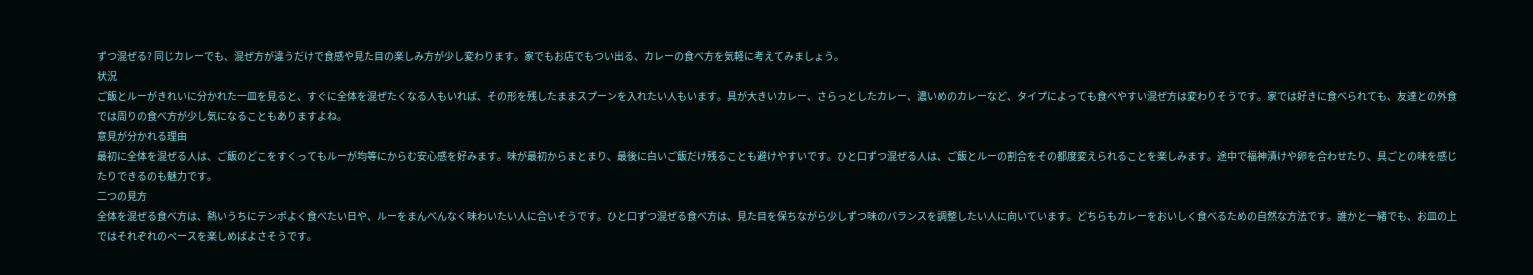ずつ混ぜる? 同じカレーでも、混ぜ方が違うだけで食感や見た目の楽しみ方が少し変わります。家でもお店でもつい出る、カレーの食べ方を気軽に考えてみましょう。
状況
ご飯とルーがきれいに分かれた一皿を見ると、すぐに全体を混ぜたくなる人もいれば、その形を残したままスプーンを入れたい人もいます。具が大きいカレー、さらっとしたカレー、濃いめのカレーなど、タイプによっても食べやすい混ぜ方は変わりそうです。家では好きに食べられても、友達との外食では周りの食べ方が少し気になることもありますよね。
意見が分かれる理由
最初に全体を混ぜる人は、ご飯のどこをすくってもルーが均等にからむ安心感を好みます。味が最初からまとまり、最後に白いご飯だけ残ることも避けやすいです。ひと口ずつ混ぜる人は、ご飯とルーの割合をその都度変えられることを楽しみます。途中で福神漬けや卵を合わせたり、具ごとの味を感じたりできるのも魅力です。
二つの見方
全体を混ぜる食べ方は、熱いうちにテンポよく食べたい日や、ルーをまんべんなく味わいたい人に合いそうです。ひと口ずつ混ぜる食べ方は、見た目を保ちながら少しずつ味のバランスを調整したい人に向いています。どちらもカレーをおいしく食べるための自然な方法です。誰かと一緒でも、お皿の上ではそれぞれのペースを楽しめばよさそうです。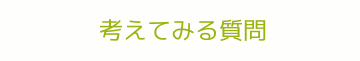考えてみる質問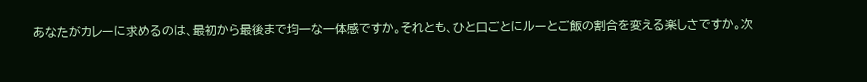あなたがカレーに求めるのは、最初から最後まで均一な一体感ですか。それとも、ひと口ごとにルーとご飯の割合を変える楽しさですか。次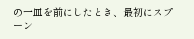の一皿を前にしたとき、最初にスプーン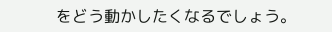をどう動かしたくなるでしょう。